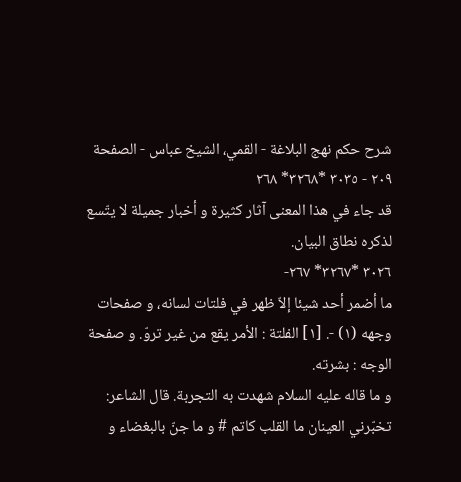شرح حكم نهج البلاغة - القمي، الشيخ عباس - الصفحة ٢٠٩ - ٣٠٣٥ *٣٢٦٨* ٢٦٨
قد جاء في هذا المعنى آثار كثيرة و أخبار جميلة لا يتّسع لذكره نطاق البيان.
٣٠٢٦ *٣٢٦٧* ٢٦٧-
ما أضمر أحد شيئا إلاّ ظهر في فلتات لسانه، و صفحات وجهه (١) -. [١] الفلتة : الأمر يقع من غير تروّ. و صفحة الوجه : بشرته.
و ما قاله عليه السلام شهدت به التجربة. قال الشاعر:
تخبّرني العينان ما القلب كاتم # و ما جنّ بالبغضاء و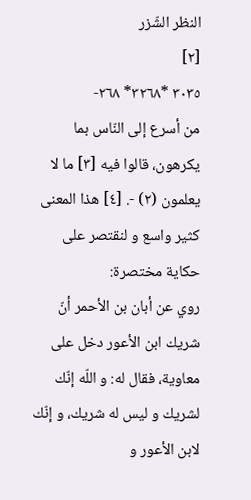النظر الشّزر
[٢]
٣٠٣٥ *٣٢٦٨* ٢٦٨-
من أسرع إلى النّاس بما يكرهون، قالوا فيه [٣] ما لا يعلمون (٢) -. [٤] هذا المعنى كثير واسع و لنقتصر على حكاية مختصرة:
روي عن أبان بن الأحمر أنّ شريك ابن الأعور دخل على معاوية، فقال له: و اللّه إنّك لشريك و ليس له شريك، و إنّك لابن الأعور و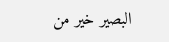البصير خير من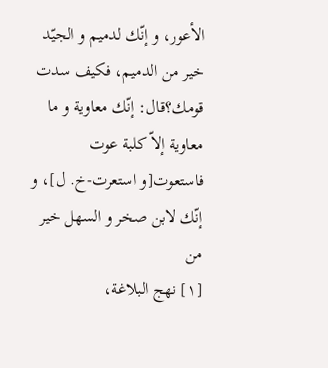الأعور، و إنّك لدميم و الجيّد خير من الدميم، فكيف سدت قومك؟قال: إنّك معاوية و ما معاوية إلاّ كلبة عوت فاستعوت[و استعرت-خ. ل]، و إنّك لابن صخر و السهل خير من
[١] نهج البلاغة،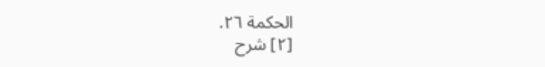الحكمة ٢٦.
[٢] شرح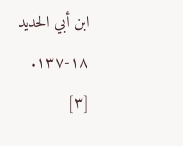ابن أبي الحديد ١٨-١٣٧.
[٣]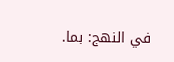في النهج: بما.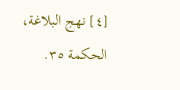[٤] نهج البلاغة، الحكمة ٣٥.